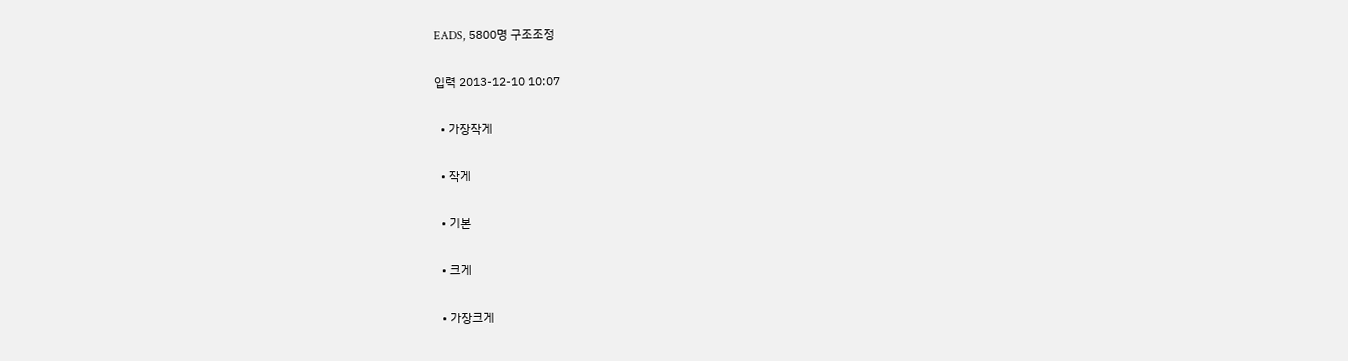EADS, 5800명 구조조정

입력 2013-12-10 10:07

  • 가장작게

  • 작게

  • 기본

  • 크게

  • 가장크게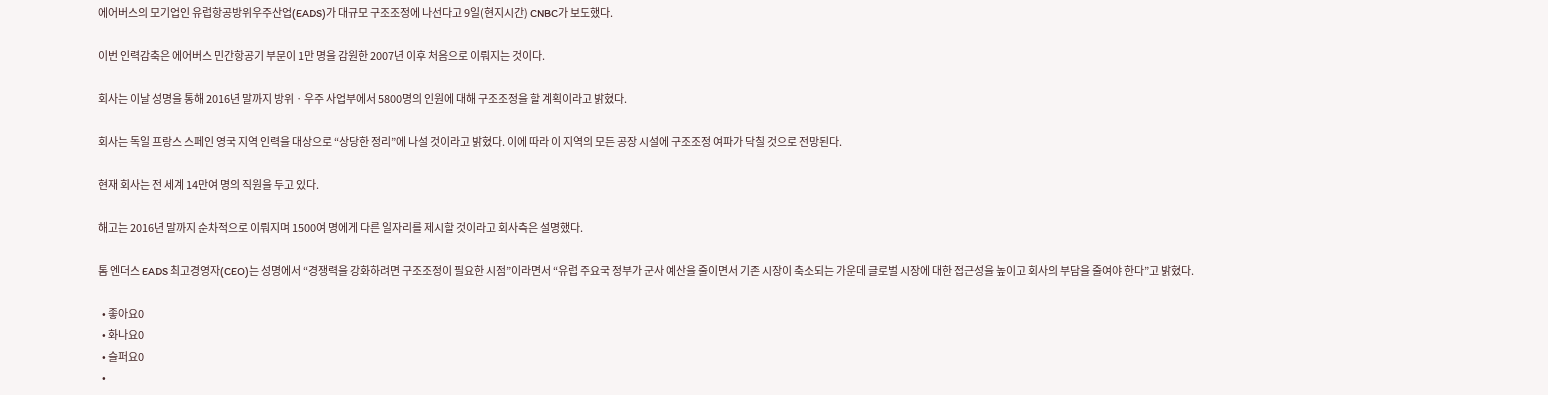에어버스의 모기업인 유럽항공방위우주산업(EADS)가 대규모 구조조정에 나선다고 9일(현지시간) CNBC가 보도했다.

이번 인력감축은 에어버스 민간항공기 부문이 1만 명을 감원한 2007년 이후 처음으로 이뤄지는 것이다.

회사는 이날 성명을 통해 2016년 말까지 방위ㆍ우주 사업부에서 5800명의 인원에 대해 구조조정을 할 계획이라고 밝혔다.

회사는 독일 프랑스 스페인 영국 지역 인력을 대상으로 “상당한 정리”에 나설 것이라고 밝혔다. 이에 따라 이 지역의 모든 공장 시설에 구조조정 여파가 닥칠 것으로 전망된다.

현재 회사는 전 세계 14만여 명의 직원을 두고 있다.

해고는 2016년 말까지 순차적으로 이뤄지며 1500여 명에게 다른 일자리를 제시할 것이라고 회사측은 설명했다.

톰 엔더스 EADS 최고경영자(CEO)는 성명에서 “경쟁력을 강화하려면 구조조정이 필요한 시점”이라면서 “유럽 주요국 정부가 군사 예산을 줄이면서 기존 시장이 축소되는 가운데 글로벌 시장에 대한 접근성을 높이고 회사의 부담을 줄여야 한다”고 밝혔다.

  • 좋아요0
  • 화나요0
  • 슬퍼요0
  •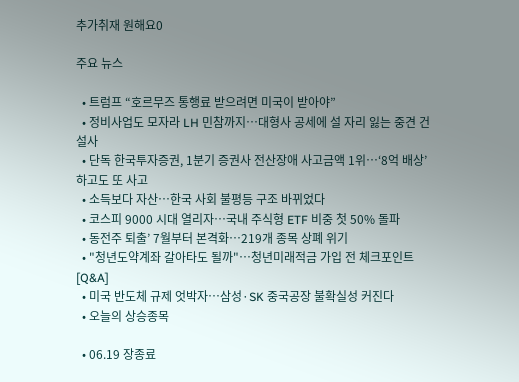추가취재 원해요0

주요 뉴스

  • 트럼프 “호르무즈 통행료 받으려면 미국이 받아야”
  • 정비사업도 모자라 LH 민참까지⋯대형사 공세에 설 자리 잃는 중견 건설사
  • 단독 한국투자증권, 1분기 증권사 전산장애 사고금액 1위⋯‘8억 배상’하고도 또 사고
  • 소득보다 자산…한국 사회 불평등 구조 바뀌었다
  • 코스피 9000 시대 열리자…국내 주식형 ETF 비중 첫 50% 돌파
  • 동전주 퇴출’ 7월부터 본격화…219개 종목 상폐 위기
  • "청년도약계좌 갈아타도 될까"…청년미래적금 가입 전 체크포인트[Q&A]
  • 미국 반도체 규제 엇박자…삼성·SK 중국공장 불확실성 커진다
  • 오늘의 상승종목

  • 06.19 장종료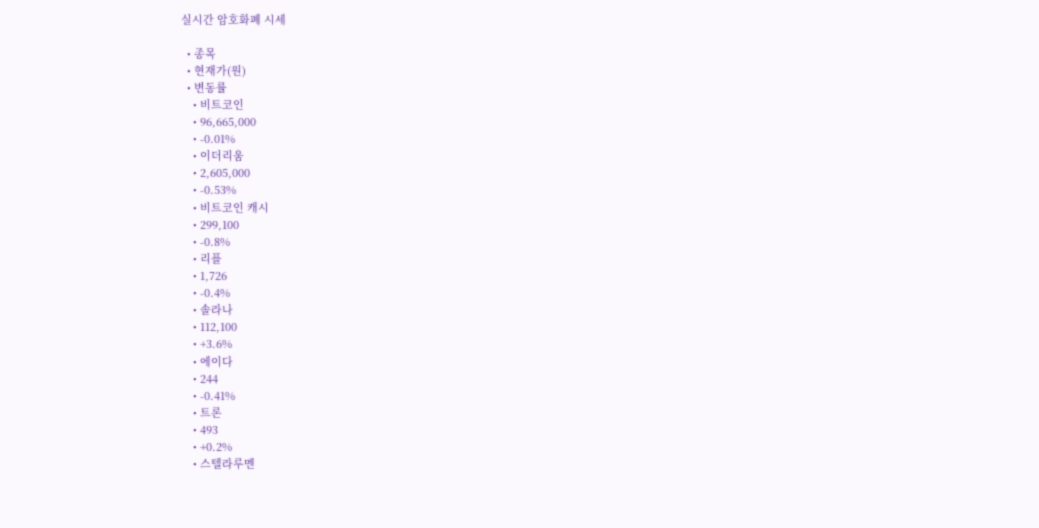실시간 암호화폐 시세

  • 종목
  • 현재가(원)
  • 변동률
    • 비트코인
    • 96,665,000
    • -0.01%
    • 이더리움
    • 2,605,000
    • -0.53%
    • 비트코인 캐시
    • 299,100
    • -0.8%
    • 리플
    • 1,726
    • -0.4%
    • 솔라나
    • 112,100
    • +3.6%
    • 에이다
    • 244
    • -0.41%
    • 트론
    • 493
    • +0.2%
    • 스텔라루멘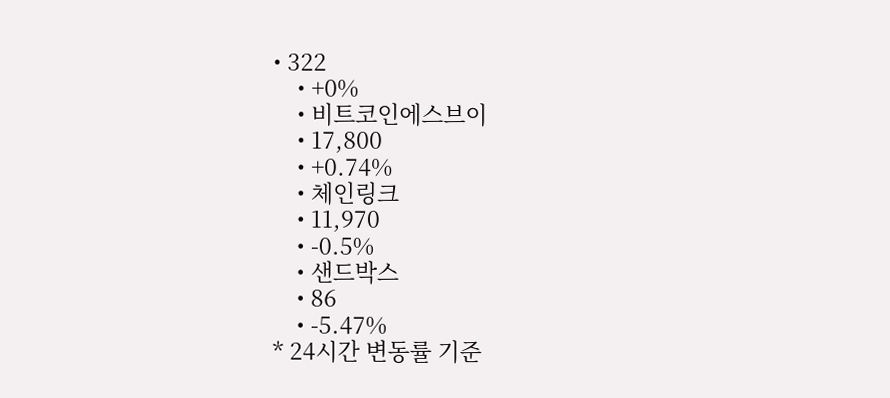• 322
    • +0%
    • 비트코인에스브이
    • 17,800
    • +0.74%
    • 체인링크
    • 11,970
    • -0.5%
    • 샌드박스
    • 86
    • -5.47%
* 24시간 변동률 기준